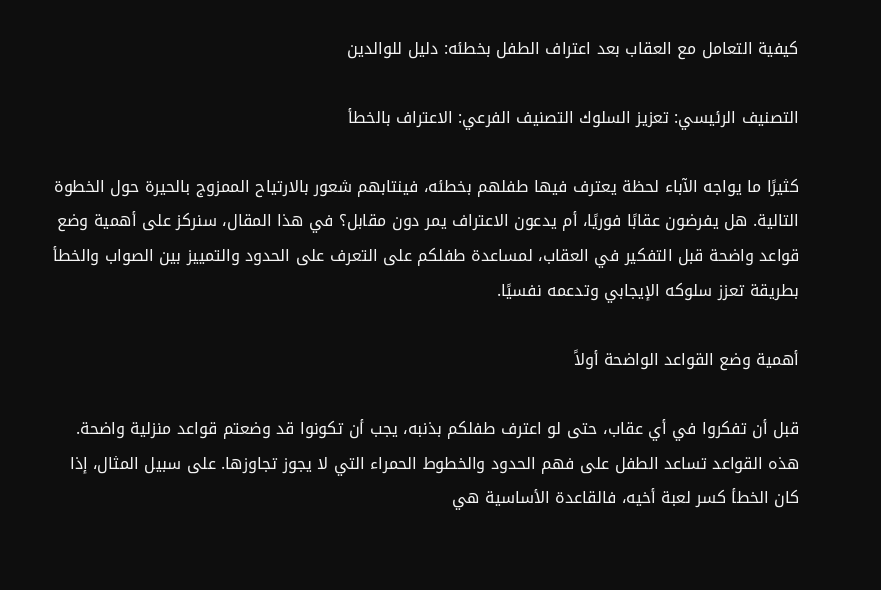كيفية التعامل مع العقاب بعد اعتراف الطفل بخطئه: دليل للوالدين

التصنيف الرئيسي: تعزيز السلوك التصنيف الفرعي: الاعتراف بالخطأ

كثيرًا ما يواجه الآباء لحظة يعترف فيها طفلهم بخطئه، فينتابهم شعور بالارتياح الممزوج بالحيرة حول الخطوة التالية. هل يفرضون عقابًا فوريًا، أم يدعون الاعتراف يمر دون مقابل؟ في هذا المقال، سنركز على أهمية وضع قواعد واضحة قبل التفكير في العقاب، لمساعدة طفلكم على التعرف على الحدود والتمييز بين الصواب والخطأ بطريقة تعزز سلوكه الإيجابي وتدعمه نفسيًا.

أهمية وضع القواعد الواضحة أولاً

قبل أن تفكروا في أي عقاب، حتى لو اعترف طفلكم بذنبه، يجب أن تكونوا قد وضعتم قواعد منزلية واضحة. هذه القواعد تساعد الطفل على فهم الحدود والخطوط الحمراء التي لا يجوز تجاوزها. على سبيل المثال، إذا كان الخطأ كسر لعبة أخيه، فالقاعدة الأساسية هي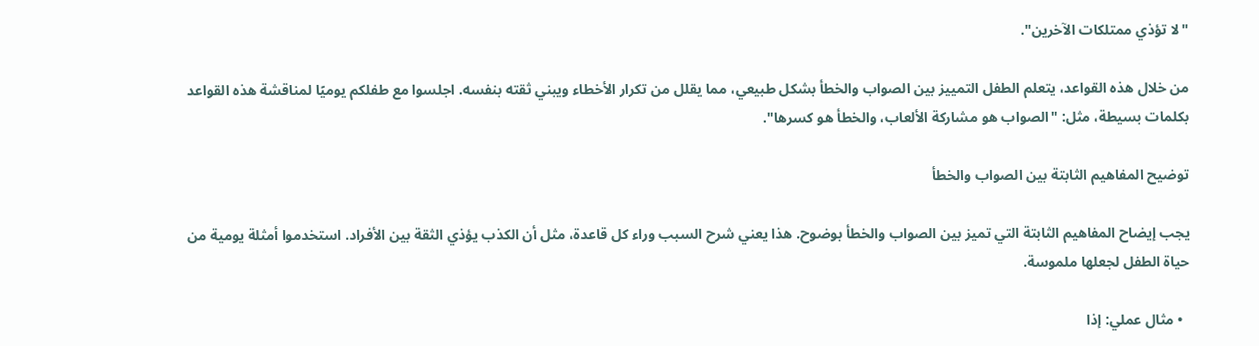"لا تؤذي ممتلكات الآخرين".

من خلال هذه القواعد، يتعلم الطفل التمييز بين الصواب والخطأ بشكل طبيعي، مما يقلل من تكرار الأخطاء ويبني ثقته بنفسه. اجلسوا مع طفلكم يوميًا لمناقشة هذه القواعد بكلمات بسيطة، مثل: "الصواب هو مشاركة الألعاب، والخطأ هو كسرها".

توضيح المفاهيم الثابتة بين الصواب والخطأ

يجب إيضاح المفاهيم الثابتة التي تميز بين الصواب والخطأ بوضوح. هذا يعني شرح السبب وراء كل قاعدة، مثل أن الكذب يؤذي الثقة بين الأفراد. استخدموا أمثلة يومية من حياة الطفل لجعلها ملموسة.

  • مثال عملي: إذا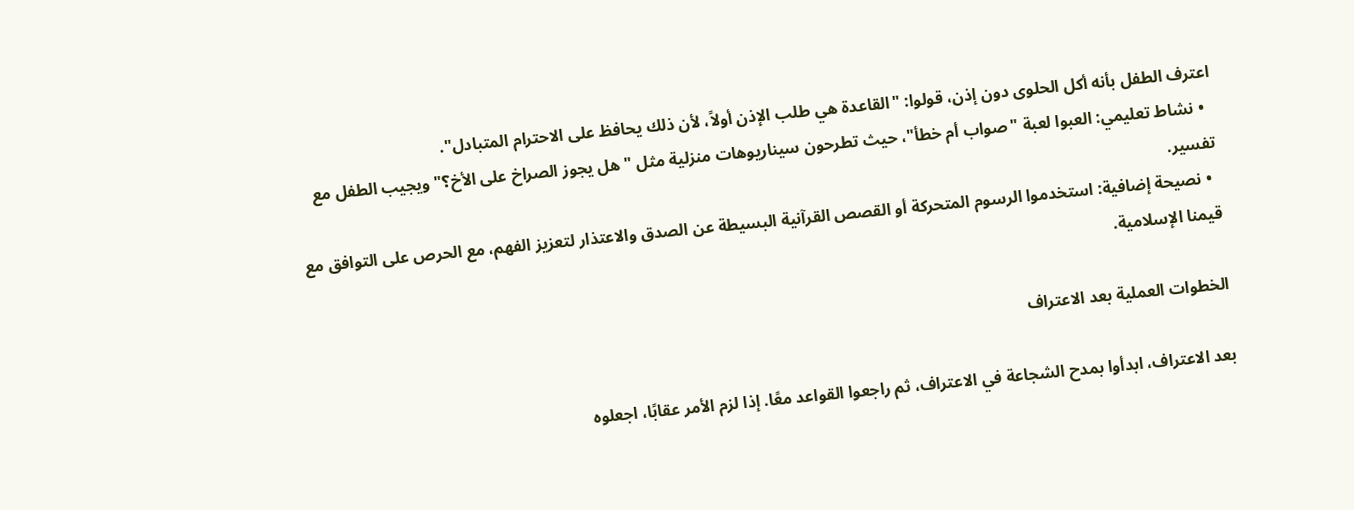اعترف الطفل بأنه أكل الحلوى دون إذن، قولوا: "القاعدة هي طلب الإذن أولاً، لأن ذلك يحافظ على الاحترام المتبادل".
  • نشاط تعليمي: العبوا لعبة "صواب أم خطأ"، حيث تطرحون سيناريوهات منزلية مثل "هل يجوز الصراخ على الأخ؟" ويجيب الطفل مع تفسير.
  • نصيحة إضافية: استخدموا الرسوم المتحركة أو القصص القرآنية البسيطة عن الصدق والاعتذار لتعزيز الفهم، مع الحرص على التوافق مع قيمنا الإسلامية.

الخطوات العملية بعد الاعتراف

بعد الاعتراف، ابدأوا بمدح الشجاعة في الاعتراف، ثم راجعوا القواعد معًا. إذا لزم الأمر عقابًا، اجعلوه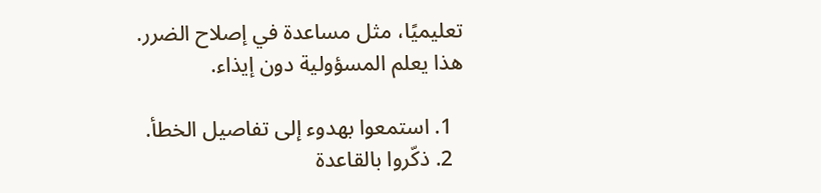تعليميًا، مثل مساعدة في إصلاح الضرر. هذا يعلم المسؤولية دون إيذاء.

  1. استمعوا بهدوء إلى تفاصيل الخطأ.
  2. ذكّروا بالقاعدة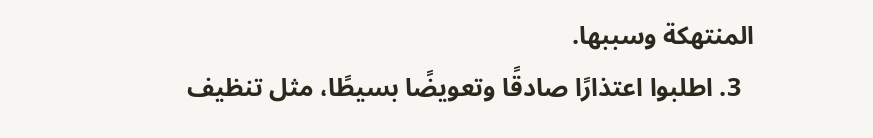المنتهكة وسببها.
  3. اطلبوا اعتذارًا صادقًا وتعويضًا بسيطًا، مثل تنظيف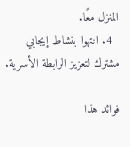المنزل معًا.
  4. انتهوا بنشاط إيجابي مشترك لتعزيز الرابطة الأسرية.

فوائد هذا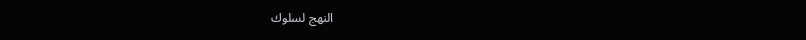النهج لسلوك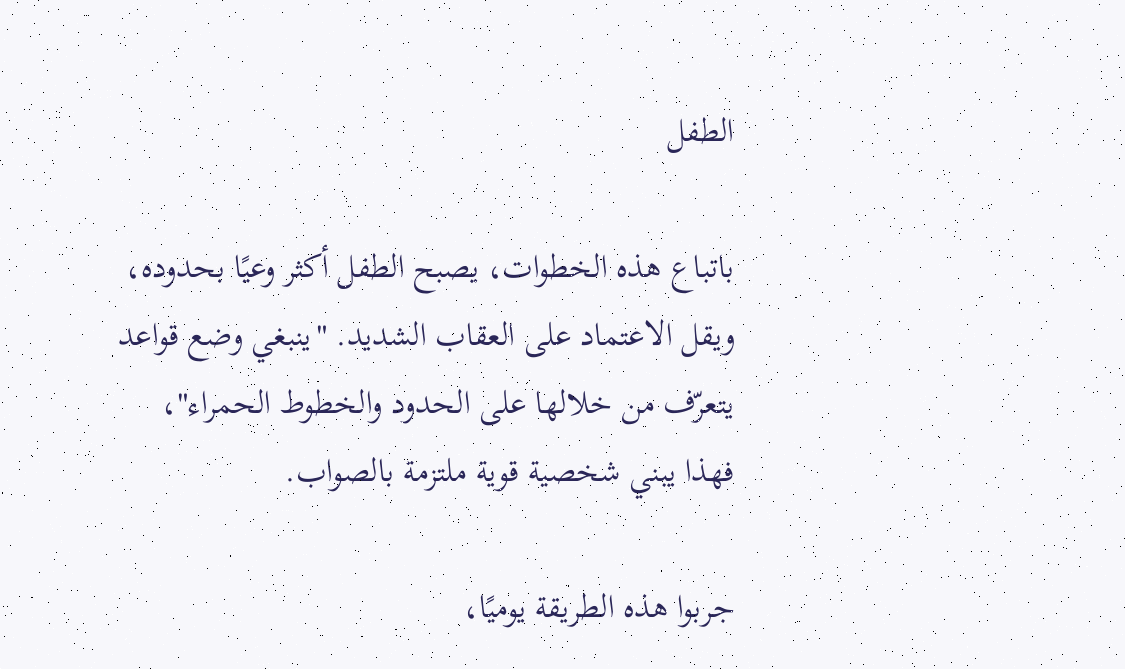الطفل

باتباع هذه الخطوات، يصبح الطفل أكثر وعيًا بحدوده، ويقل الاعتماد على العقاب الشديد. "ينبغي وضع قواعد يتعرّف من خلالها على الحدود والخطوط الحمراء"، فهذا يبني شخصية قوية ملتزمة بالصواب.

جربوا هذه الطريقة يوميًا،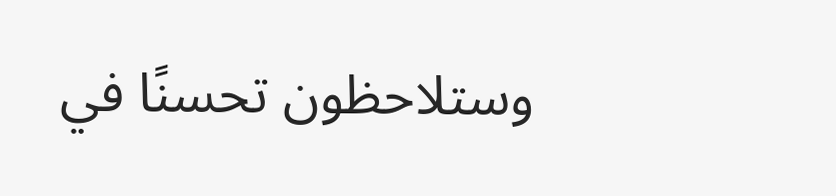وستلاحظون تحسنًا في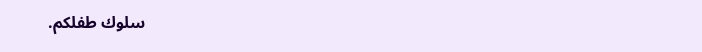سلوك طفلكم.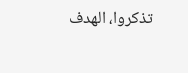تذكروا، الهدف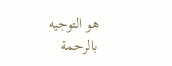هو التوجيه بالرحمة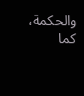والحكمة، كما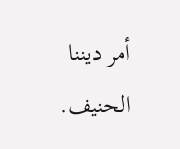أمر ديننا الحنيف.